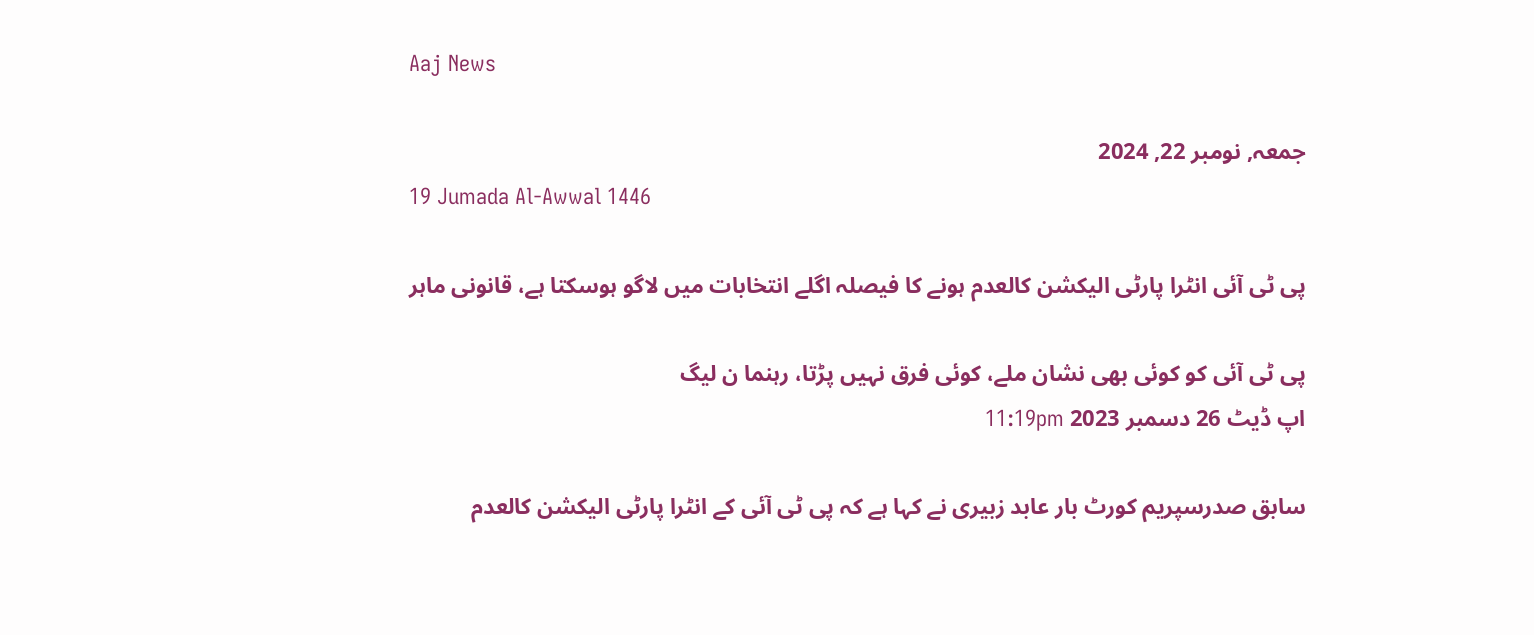Aaj News

جمعہ, نومبر 22, 2024
19 Jumada Al-Awwal 1446

پی ٹی آئی انٹرا پارٹی الیکشن کالعدم ہونے کا فیصلہ اگلے انتخابات میں لاگو ہوسکتا ہے، قانونی ماہر

پی ٹی آئی کو کوئی بھی نشان ملے، کوئی فرق نہیں پڑتا، رہنما ن لیگ
اپ ڈیٹ 26 دسمبر 2023 11:19pm

سابق صدرسپریم کورٹ بار عابد زبیری نے کہا ہے کہ پی ٹی آئی کے انٹرا پارٹی الیکشن کالعدم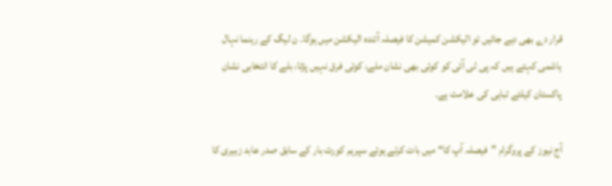قرار دے بھی دیے جائیں تو الیکشن کمیشن کا فیصلہ آئندہ الیکشن میں ہوگا۔ ن لیگ کے رہنما نہال ہاشمی کہتے ہیں کہ پی ٹی آئی کو کوئی بھی نشان ملے، کوئی فرق نہیں پڑتا، بلے کا انتخابی نشان پاکستان کیلئے تباہی کی علامت ہے۔

آج نیوز کے پروگرام ”فیصلہ آپ کا“ میں بات کرتے ہوئے سپریم کورٹ بار کے سابق صدر عابد زبیری کا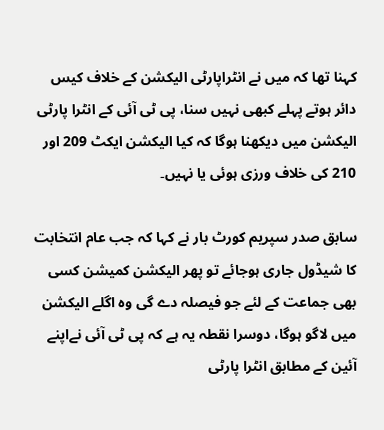کہنا تھا کہ میں نے انٹراپارٹی الیکشن کے خلاف کیس دائر ہوتے پہلے کبھی نہیں سنا، پی ٹی آئی کے انٹرا پارٹی الیکشن میں دیکھنا ہوگا کہ کیا الیکشن ایکٹ 209 اور 210 کی خلاف ورزی ہوئی یا نہیں۔

سابق صدر سپریم کورٹ بار نے کہا کہ جب عام انتخابت کا شیڈول جاری ہوجائے تو پھر الیکشن کمیشن کسی بھی جماعت کے لئے جو فیصلہ دے گی وہ اگلے الیکشن میں لاگو ہوگا، دوسرا نقطہ یہ ہے کہ پی ٹی آئی نےاپنے آئین کے مطابق انٹرا پارٹی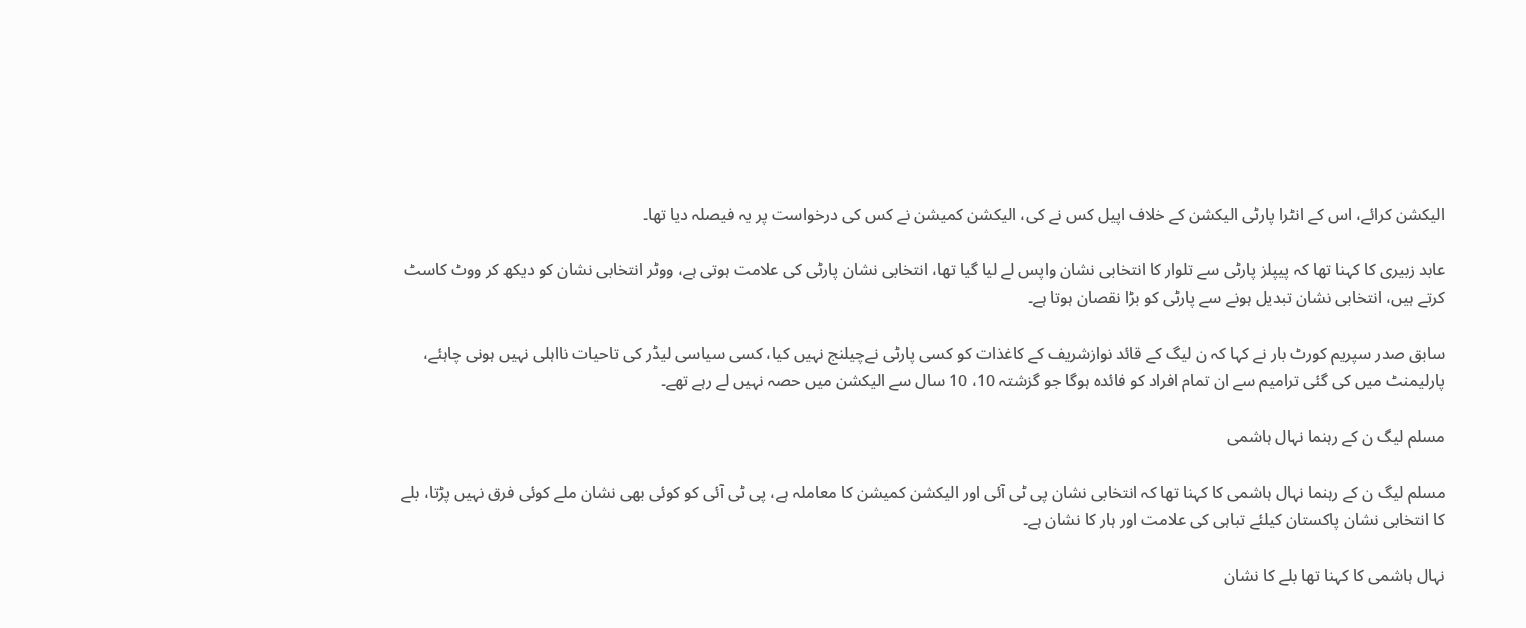الیکشن کرائے، اس کے انٹرا پارٹی الیکشن کے خلاف اپیل کس نے کی، الیکشن کمیشن نے کس کی درخواست پر یہ فیصلہ دیا تھا۔

عابد زبیری کا کہنا تھا کہ پیپلز پارٹی سے تلوار کا انتخابی نشان واپس لے لیا گیا تھا، انتخابی نشان پارٹی کی علامت ہوتی ہے، ووٹر انتخابی نشان کو دیکھ کر ووٹ کاسٹ کرتے ہیں، انتخابی نشان تبدیل ہونے سے پارٹی کو بڑا نقصان ہوتا ہے۔

سابق صدر سپریم کورٹ بار نے کہا کہ ن لیگ کے قائد نوازشریف کے کاغذات کو کسی پارٹی نےچیلنج نہیں کیا، کسی سیاسی لیڈر کی تاحیات نااہلی نہیں ہونی چاہئے، پارلیمنٹ میں کی گئی ترامیم سے ان تمام افراد کو فائدہ ہوگا جو گزشتہ 10، 10 سال سے الیکشن میں حصہ نہیں لے رہے تھے۔

مسلم لیگ ن کے رہنما نہال ہاشمی

مسلم لیگ ن کے رہنما نہال ہاشمی کا کہنا تھا کہ انتخابی نشان پی ٹی آئی اور الیکشن کمیشن کا معاملہ ہے، پی ٹی آئی کو کوئی بھی نشان ملے کوئی فرق نہیں پڑتا، بلے کا انتخابی نشان پاکستان کیلئے تباہی کی علامت اور ہار کا نشان ہے۔

نہال ہاشمی کا کہنا تھا بلے کا نشان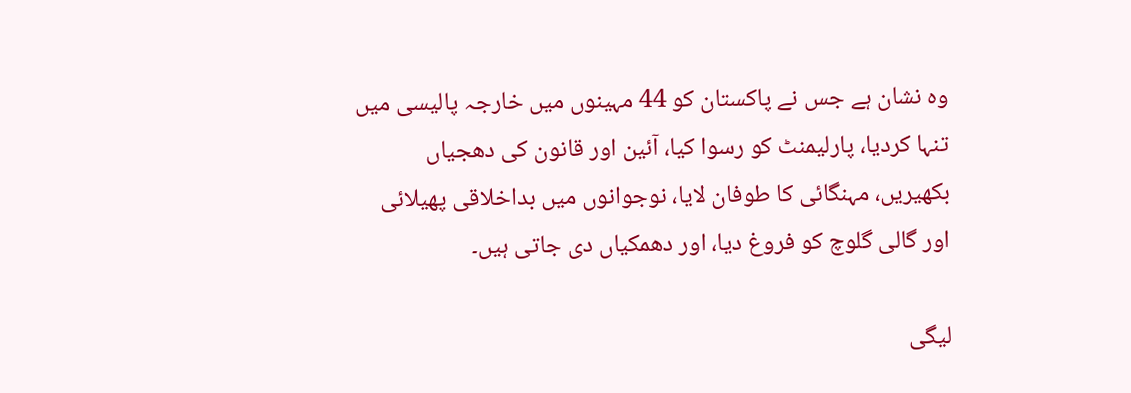وہ نشان ہے جس نے پاکستان کو 44 مہینوں میں خارجہ پالیسی میں تنہا کردیا، پارلیمنٹ کو رسوا کیا، آئین اور قانون کی دھجیاں بکھیریں، مہنگائی کا طوفان لایا، نوجوانوں میں بداخلاقی پھیلائی اور گالی گلوچ کو فروغ دیا، اور دھمکیاں دی جاتی ہیں۔

لیگی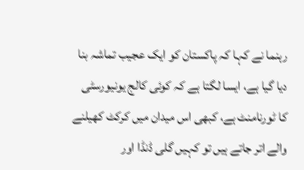رہنما نے کہا کہ پاکستان کو ایک عجیب تماشہ بنا دیا گیا ہے، ایسا لگتا ہے کہ کوئی کالج یونیورسٹی کا ٹورنامنٹ ہے، کبھی اس میدان میں کرکٹ کھیلنے والے اتر جاتے ہیں تو کہیں گلی ڈنڈا اور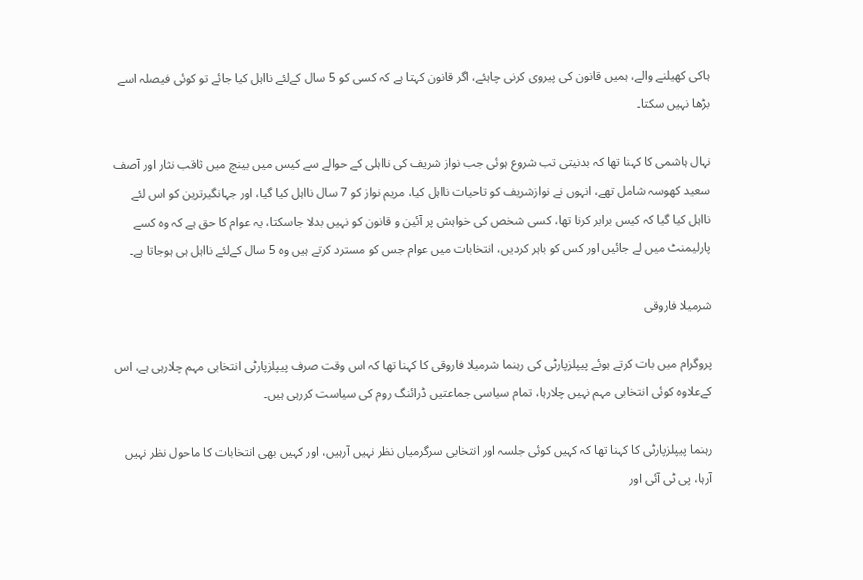ہاکی کھیلنے والے، ہمیں قانون کی پیروی کرنی چاہئے، اگر قانون کہتا ہے کہ کسی کو 5 سال کےلئے نااہل کیا جائے تو کوئی فیصلہ اسے بڑھا نہیں سکتا۔

نہال ہاشمی کا کہنا تھا کہ بدنیتی تب شروع ہوئی جب نواز شریف کی نااہلی کے حوالے سے کیس میں بینچ میں ثاقب نثار اور آصف سعید کھوسہ شامل تھے، انہوں نے نوازشریف کو تاحیات نااہل کیا، مریم نواز کو 7 سال نااہل کیا گیا، اور جہانگیرترین کو اس لئے نااہل کیا گیا کہ کیس برابر کرنا تھا، کسی شخص کی خواہش پر آئین و قانون کو نہیں بدلا جاسکتا، یہ عوام کا حق ہے کہ وہ کسے پارلیمنٹ میں لے جائیں اور کس کو باہر کردیں، انتخابات میں عوام جس کو مسترد کرتے ہیں وہ 5 سال کےلئے نااہل ہی ہوجاتا ہے۔

شرمیلا فاروقی

پروگرام میں بات کرتے ہوئے پیپلزپارٹی کی رہنما شرمیلا فاروقی کا کہنا تھا کہ اس وقت صرف پیپلزپارٹی انتخابی مہم چلارہی ہے، اس کےعلاوہ کوئی انتخابی مہم نہیں چلارہا، تمام سیاسی جماعتیں ڈرائنگ روم کی سیاست کررہی ہیں۔

رہنما پیپلزپارٹی کا کہنا تھا کہ کہیں کوئی جلسہ اور انتخابی سرگرمیاں نظر نہیں آرہیں، اور کہیں بھی انتخابات کا ماحول نظر نہیں آرہا، پی ٹی آئی اور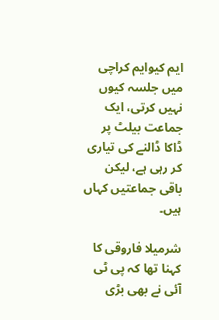ایم کیوایم کراچی میں جلسہ کیوں نہیں کرتی، ایک جماعت بیلٹ پر ڈاکا ڈالنے کی تیاری کر رہی ہے، لیکن باقی جماعتیں کہاں ہیں۔

شرمیلا فاروقی کا کہنا تھا کہ پی ٹی آئی نے بھی بڑی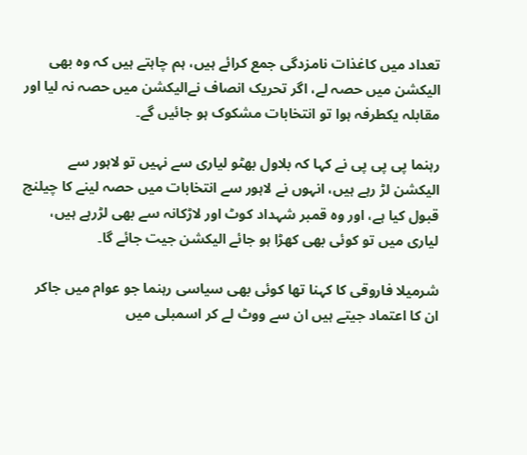تعداد میں کاغذات نامزدگی جمع کرائے ہیں، ہم چاہتے ہیں کہ وہ بھی الیکشن میں حصہ لے، اگر تحریک انصاف نےالیکشن میں حصہ نہ لیا اور مقابلہ یکطرفہ ہوا تو انتخابات مشکوک ہو جائیں گے۔

رہنما پی پی پی نے کہا کہ بلاول بھٹو لیاری سے نہیں تو لاہور سے الیکشن لڑ رہے ہیں، انہوں نے لاہور سے انتخابات میں حصہ لینے کا چیلنج قبول کیا ہے، اور وہ قمبر شہداد کوٹ اور لاڑکانہ سے بھی لڑرہے ہیں، لیاری میں تو کوئی بھی کھڑا ہو جائے الیکشن جیت جائے گا۔

شرمیلا فاروقی کا کہنا تھا کوئی بھی سیاسی رہنما جو عوام میں جاکر ان کا اعتماد جیتے ہیں ان سے ووٹ لے کر اسمبلی میں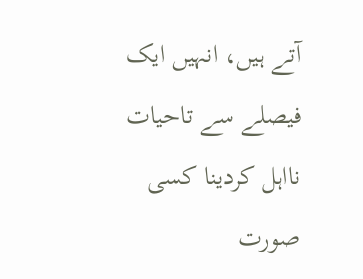آتے ہیں، انہیں ایک فیصلے سے تاحیات نااہل کردینا کسی صورت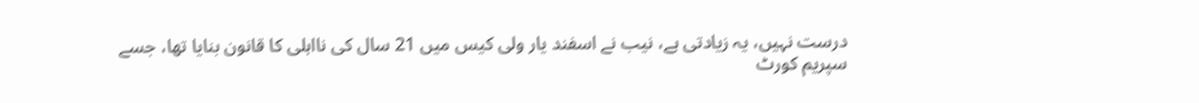درست نہیں، یہ زیادتی ہے، نیب نے اسفند یار ولی کیس میں 21 سال کی نااہلی کا قانون بنایا تھا، جسے سپریم کورٹ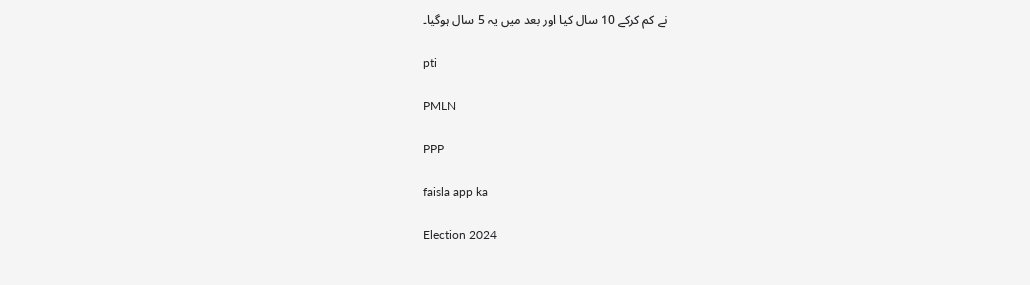نے کم کرکے 10 سال کیا اور بعد میں یہ 5 سال ہوگیا۔

pti

PMLN

PPP

faisla app ka

Election 2024